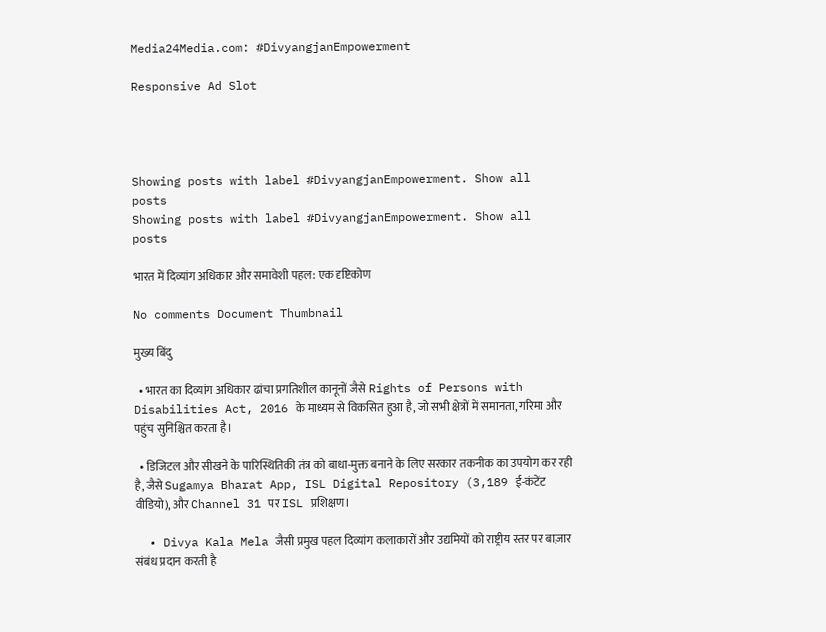Media24Media.com: #DivyangjanEmpowerment

Responsive Ad Slot




Showing posts with label #DivyangjanEmpowerment. Show all posts
Showing posts with label #DivyangjanEmpowerment. Show all posts

भारत में दिव्यांग अधिकार और समावेशी पहल: एक दृष्टिकोण

No comments Document Thumbnail

मुख्य बिंदु

  • भारत का दिव्यांग अधिकार ढांचा प्रगतिशील कानूनों जैसे Rights of Persons with Disabilities Act, 2016 के माध्यम से विकसित हुआ है, जो सभी क्षेत्रों में समानता, गरिमा और पहुंच सुनिश्चित करता है।

  • डिजिटल और सीखने के पारिस्थितिकी तंत्र को बाधा-मुक्त बनाने के लिए सरकार तकनीक का उपयोग कर रही है, जैसे Sugamya Bharat App, ISL Digital Repository (3,189 ई-कंटेंट वीडियो), और Channel 31 पर ISL प्रशिक्षण।

  • Divya Kala Mela जैसी प्रमुख पहल दिव्यांग कलाकारों और उद्यमियों को राष्ट्रीय स्तर पर बाज़ार संबंध प्रदान करती है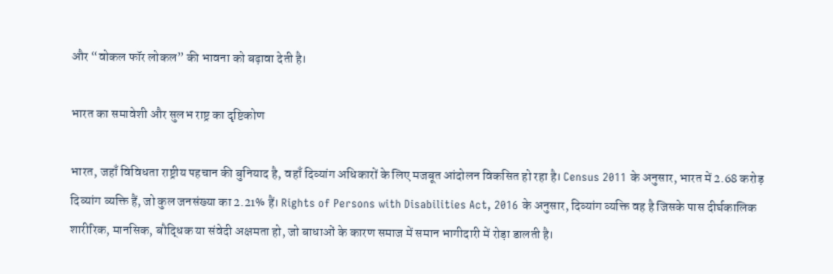और “वोकल फॉर लोकल” की भावना को बढ़ावा देती है।

भारत का समावेशी और सुलभ राष्ट्र का दृष्टिकोण

भारत, जहाँ विविधता राष्ट्रीय पहचान की बुनियाद है, वहाँ दिव्यांग अधिकारों के लिए मजबूत आंदोलन विकसित हो रहा है। Census 2011 के अनुसार, भारत में 2.68 करोड़ दिव्यांग व्यक्ति हैं, जो कुल जनसंख्या का 2.21% हैं। Rights of Persons with Disabilities Act, 2016 के अनुसार, दिव्यांग व्यक्ति वह है जिसके पास दीर्घकालिक शारीरिक, मानसिक, बौद्धिक या संवेदी अक्षमता हो, जो बाधाओं के कारण समाज में समान भागीदारी में रोड़ा डालती है।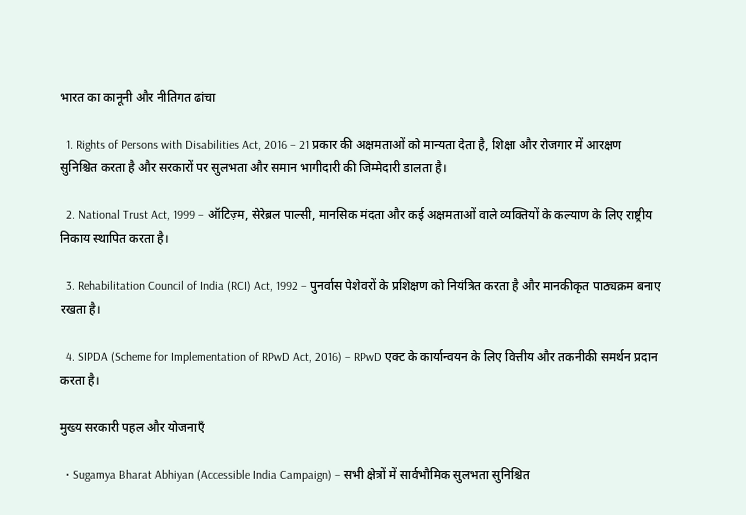भारत का कानूनी और नीतिगत ढांचा

  1. Rights of Persons with Disabilities Act, 2016 – 21 प्रकार की अक्षमताओं को मान्यता देता है, शिक्षा और रोजगार में आरक्षण सुनिश्चित करता है और सरकारों पर सुलभता और समान भागीदारी की जिम्मेदारी डालता है।

  2. National Trust Act, 1999 – ऑटिज़्म, सेरेब्रल पाल्सी, मानसिक मंदता और कई अक्षमताओं वाले व्यक्तियों के कल्याण के लिए राष्ट्रीय निकाय स्थापित करता है।

  3. Rehabilitation Council of India (RCI) Act, 1992 – पुनर्वास पेशेवरों के प्रशिक्षण को नियंत्रित करता है और मानकीकृत पाठ्यक्रम बनाए रखता है।

  4. SIPDA (Scheme for Implementation of RPwD Act, 2016) – RPwD एक्ट के कार्यान्वयन के लिए वित्तीय और तकनीकी समर्थन प्रदान करता है।

मुख्य सरकारी पहल और योजनाएँ

  • Sugamya Bharat Abhiyan (Accessible India Campaign) – सभी क्षेत्रों में सार्वभौमिक सुलभता सुनिश्चित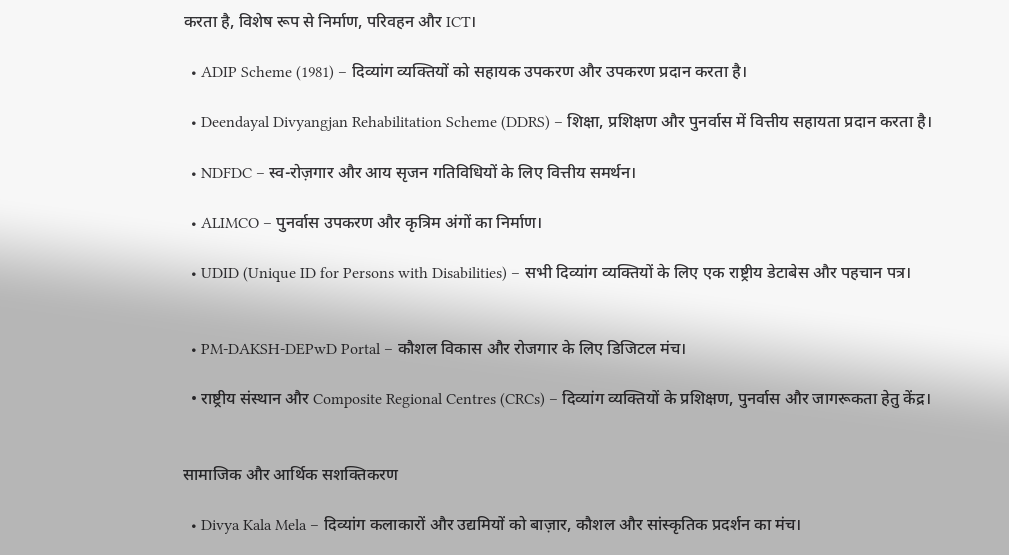करता है, विशेष रूप से निर्माण, परिवहन और ICT।

  • ADIP Scheme (1981) – दिव्यांग व्यक्तियों को सहायक उपकरण और उपकरण प्रदान करता है।

  • Deendayal Divyangjan Rehabilitation Scheme (DDRS) – शिक्षा, प्रशिक्षण और पुनर्वास में वित्तीय सहायता प्रदान करता है।

  • NDFDC – स्व-रोज़गार और आय सृजन गतिविधियों के लिए वित्तीय समर्थन।

  • ALIMCO – पुनर्वास उपकरण और कृत्रिम अंगों का निर्माण।

  • UDID (Unique ID for Persons with Disabilities) – सभी दिव्यांग व्यक्तियों के लिए एक राष्ट्रीय डेटाबेस और पहचान पत्र।


  • PM-DAKSH-DEPwD Portal – कौशल विकास और रोजगार के लिए डिजिटल मंच।

  • राष्ट्रीय संस्थान और Composite Regional Centres (CRCs) – दिव्यांग व्यक्तियों के प्रशिक्षण, पुनर्वास और जागरूकता हेतु केंद्र।


सामाजिक और आर्थिक सशक्तिकरण

  • Divya Kala Mela – दिव्यांग कलाकारों और उद्यमियों को बाज़ार, कौशल और सांस्कृतिक प्रदर्शन का मंच।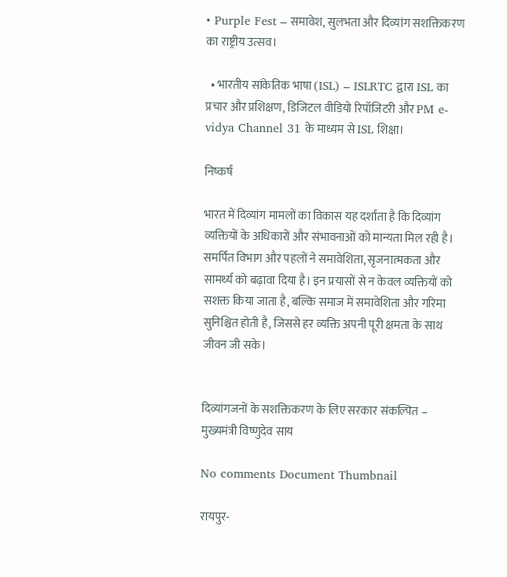• Purple Fest – समावेश, सुलभता और दिव्यांग सशक्तिकरण का राष्ट्रीय उत्सव।

  • भारतीय सांकेतिक भाषा (ISL) – ISLRTC द्वारा ISL का प्रचार और प्रशिक्षण, डिजिटल वीडियो रिपॉजिटरी और PM e-vidya Channel 31 के माध्यम से ISL शिक्षा।

निष्कर्ष

भारत में दिव्यांग मामलों का विकास यह दर्शाता है कि दिव्यांग व्यक्तियों के अधिकारों और संभावनाओं को मान्यता मिल रही है। समर्पित विभाग और पहलों ने समावेशिता, सृजनात्मकता और सामर्थ्य को बढ़ावा दिया है। इन प्रयासों से न केवल व्यक्तियों को सशक्त किया जाता है, बल्कि समाज में समावेशिता और गरिमा सुनिश्चित होती है, जिससे हर व्यक्ति अपनी पूरी क्षमता के साथ जीवन जी सके।


दिव्यांगजनों के सशक्तिकरण के लिए सरकार संकल्पित – मुख्यमंत्री विष्णुदेव साय

No comments Document Thumbnail

रायपुर-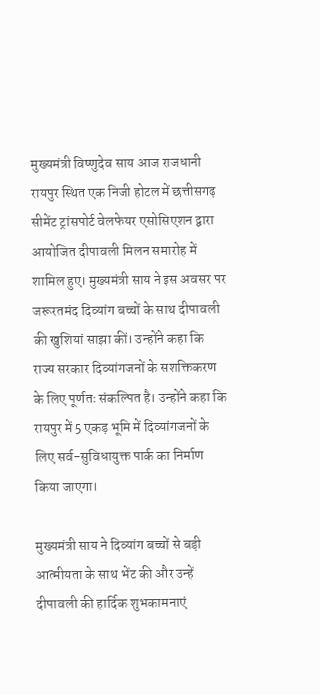मुख्यमंत्री विष्णुदेव साय आज राजधानी रायपुर स्थित एक निजी होटल में छत्तीसगढ़ सीमेंट ट्रांसपोर्ट वेलफेयर एसोसिएशन द्वारा आयोजित दीपावली मिलन समारोह में शामिल हुए। मुख्यमंत्री साय ने इस अवसर पर जरूरतमंद दिव्यांग बच्चों के साथ दीपावली की खुशियां साझा कीं। उन्होंने कहा कि राज्य सरकार दिव्यांगजनों के सशक्तिकरण के लिए पूर्णतः संकल्पित है। उन्होंने कहा कि रायपुर में 5 एकड़ भूमि में दिव्यांगजनों के लिए सर्व-सुविधायुक्त पार्क का निर्माण किया जाएगा।

मुख्यमंत्री साय ने दिव्यांग बच्चों से बड़ी आत्मीयता के साथ भेंट की और उन्हें दीपावली की हार्दिक शुभकामनाएं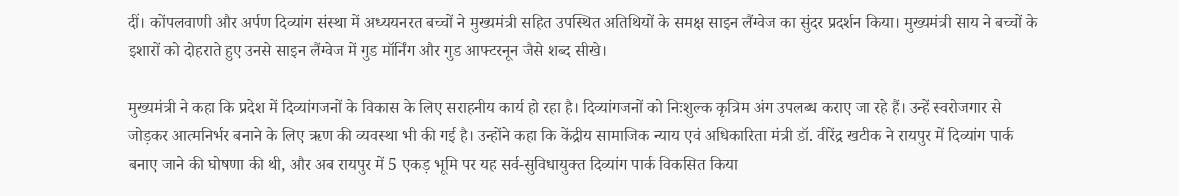दीं। कोंपलवाणी और अर्पण दिव्यांग संस्था में अध्ययनरत बच्चों ने मुख्यमंत्री सहित उपस्थित अतिथियों के समक्ष साइन लैंग्वेज का सुंदर प्रदर्शन किया। मुख्यमंत्री साय ने बच्चों के इशारों को दोहराते हुए उनसे साइन लैंग्वेज में गुड मॉर्निंग और गुड आफ्टरनून जैसे शब्द सीखे।

मुख्यमंत्री ने कहा कि प्रदेश में दिव्यांगजनों के विकास के लिए सराहनीय कार्य हो रहा है। दिव्यांगजनों को निःशुल्क कृत्रिम अंग उपलब्ध कराए जा रहे हैं। उन्हें स्वरोजगार से जोड़कर आत्मनिर्भर बनाने के लिए ऋण की व्यवस्था भी की गई है। उन्होंने कहा कि केंद्रीय सामाजिक न्याय एवं अधिकारिता मंत्री डॉ. वीरेंद्र खटीक ने रायपुर में दिव्यांग पार्क बनाए जाने की घोषणा की थी, और अब रायपुर में 5 एकड़ भूमि पर यह सर्व-सुविधायुक्त दिव्यांग पार्क विकसित किया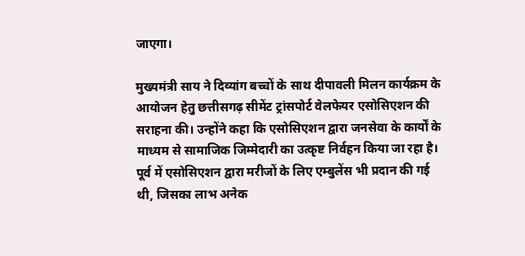जाएगा।

मुख्यमंत्री साय ने दिव्यांग बच्चों के साथ दीपावली मिलन कार्यक्रम के आयोजन हेतु छत्तीसगढ़ सीमेंट ट्रांसपोर्ट वेलफेयर एसोसिएशन की सराहना की। उन्होंने कहा कि एसोसिएशन द्वारा जनसेवा के कार्यों के माध्यम से सामाजिक जिम्मेदारी का उत्कृष्ट निर्वहन किया जा रहा है। पूर्व में एसोसिएशन द्वारा मरीजों के लिए एम्बुलेंस भी प्रदान की गई थी, जिसका लाभ अनेक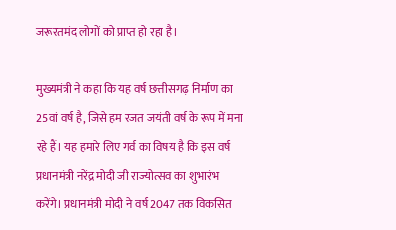जरूरतमंद लोगों को प्राप्त हो रहा है।

मुख्यमंत्री ने कहा कि यह वर्ष छत्तीसगढ़ निर्माण का 25वां वर्ष है, जिसे हम रजत जयंती वर्ष के रूप में मना रहे हैं। यह हमारे लिए गर्व का विषय है कि इस वर्ष प्रधानमंत्री नरेंद्र मोदी जी राज्योत्सव का शुभारंभ करेंगे। प्रधानमंत्री मोदी ने वर्ष 2047 तक विकसित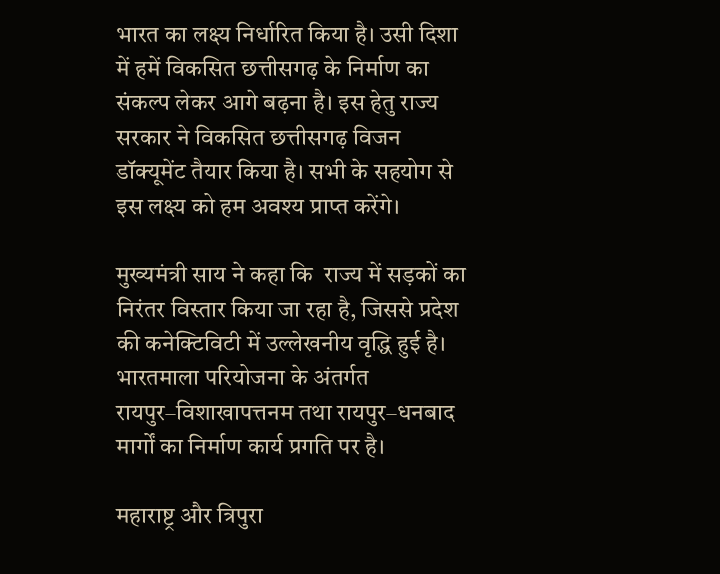भारत का लक्ष्य निर्धारित किया है। उसी दिशा में हमें विकसित छत्तीसगढ़ के निर्माण का संकल्प लेकर आगे बढ़ना है। इस हेतु राज्य सरकार ने विकसित छत्तीसगढ़ विजन डॉक्यूमेंट तैयार किया है। सभी के सहयोग से इस लक्ष्य को हम अवश्य प्राप्त करेंगे।

मुख्यमंत्री साय ने कहा कि  राज्य में सड़कों का निरंतर विस्तार किया जा रहा है, जिससे प्रदेश की कनेक्टिविटी में उल्लेखनीय वृद्धि हुई है। भारतमाला परियोजना के अंतर्गत रायपुर–विशाखापत्तनम तथा रायपुर–धनबाद मार्गों का निर्माण कार्य प्रगति पर है।

महाराष्ट्र और त्रिपुरा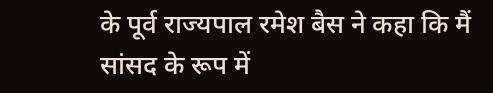के पूर्व राज्यपाल रमेश बैस ने कहा कि मैं सांसद के रूप में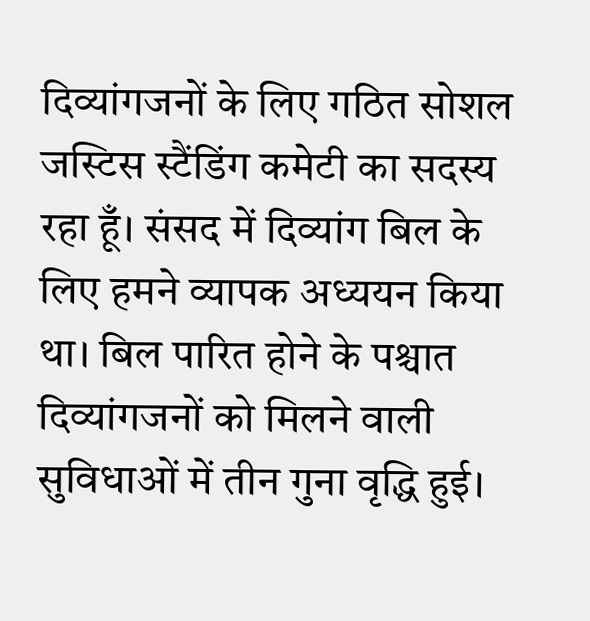दिव्यांगजनों के लिए गठित सोशल जस्टिस स्टैंडिंग कमेटी का सदस्य रहा हूँ। संसद में दिव्यांग बिल के लिए हमने व्यापक अध्ययन किया था। बिल पारित होने के पश्चात दिव्यांगजनों को मिलने वाली सुविधाओं में तीन गुना वृद्धि हुई।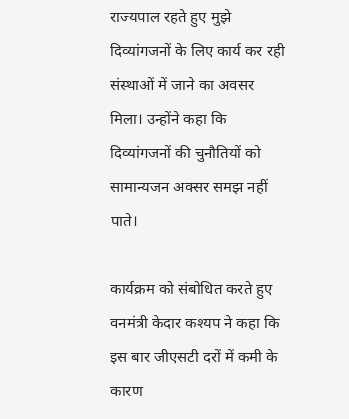राज्यपाल रहते हुए मुझे दिव्यांगजनों के लिए कार्य कर रही संस्थाओं में जाने का अवसर मिला। उन्होंने कहा कि दिव्यांगजनों की चुनौतियों को सामान्यजन अक्सर समझ नहीं पाते।

कार्यक्रम को संबोधित करते हुए वनमंत्री केदार कश्यप ने कहा कि इस बार जीएसटी दरों में कमी के कारण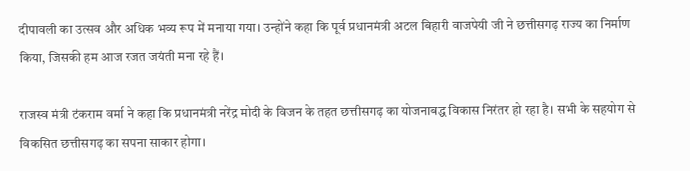दीपावली का उत्सव और अधिक भव्य रूप में मनाया गया। उन्होंने कहा कि पूर्व प्रधानमंत्री अटल बिहारी वाजपेयी जी ने छत्तीसगढ़ राज्य का निर्माण किया, जिसकी हम आज रजत जयंती मना रहे हैं।

राजस्व मंत्री टंकराम वर्मा ने कहा कि प्रधानमंत्री नरेंद्र मोदी के विजन के तहत छत्तीसगढ़ का योजनाबद्ध विकास निरंतर हो रहा है। सभी के सहयोग से विकसित छत्तीसगढ़ का सपना साकार होगा।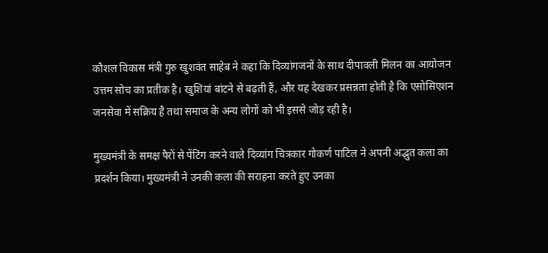कौशल विकास मंत्री गुरु खुशवंत साहेब ने कहा कि दिव्यांगजनों के साथ दीपावली मिलन का आयोजन उत्तम सोच का प्रतीक है। खुशियां बांटने से बढ़ती हैं, और यह देखकर प्रसन्नता होती है कि एसोसिएशन जनसेवा में सक्रिय है तथा समाज के अन्य लोगों को भी इससे जोड़ रही है।

मुख्यमंत्री के समक्ष पैरों से पेंटिंग करने वाले दिव्यांग चित्रकार गोकर्ण पाटिल ने अपनी अद्भुत कला का प्रदर्शन किया। मुख्यमंत्री ने उनकी कला की सराहना करते हुए उनका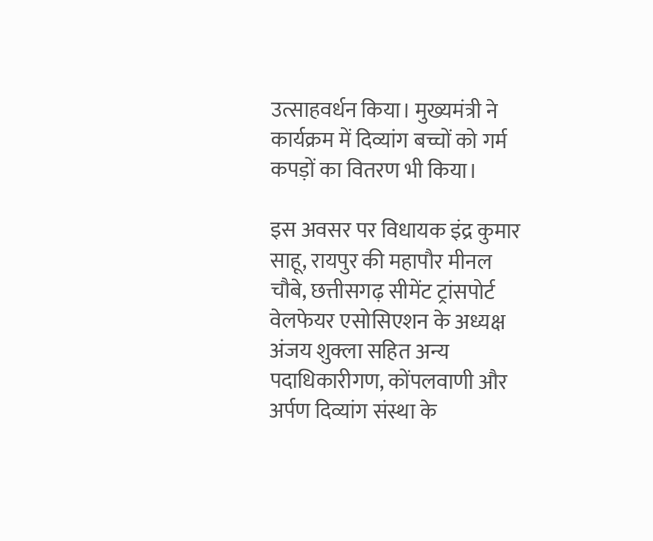उत्साहवर्धन किया। मुख्यमंत्री ने कार्यक्रम में दिव्यांग बच्चों को गर्म कपड़ों का वितरण भी किया।

इस अवसर पर विधायक इंद्र कुमार साहू, रायपुर की महापौर मीनल चौबे, छत्तीसगढ़ सीमेंट ट्रांसपोर्ट वेलफेयर एसोसिएशन के अध्यक्ष अंजय शुक्ला सहित अन्य पदाधिकारीगण, कोंपलवाणी और अर्पण दिव्यांग संस्था के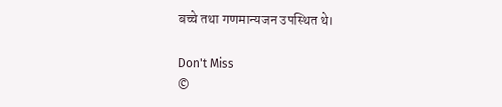बच्चे तथा गणमान्यजन उपस्थित थे।

Don't Miss
©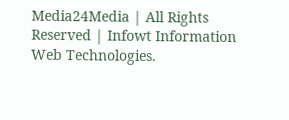Media24Media | All Rights Reserved | Infowt Information Web Technologies.